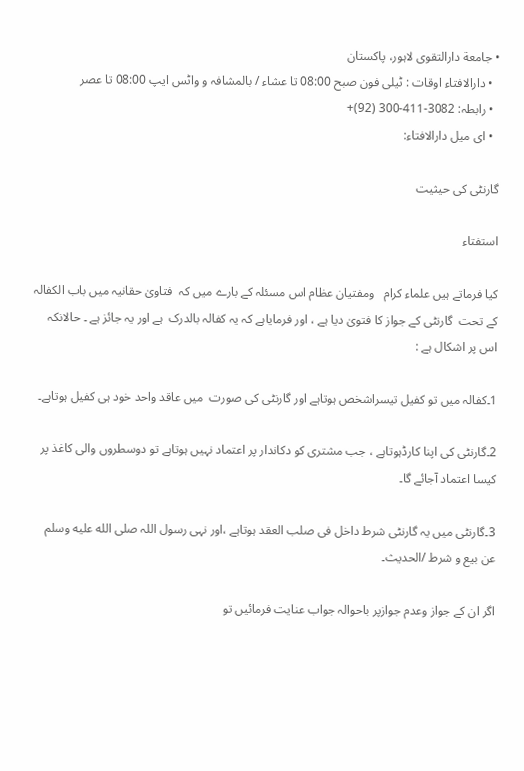• جامعة دارالتقوی لاہور، پاکستان
  • دارالافتاء اوقات : ٹیلی فون صبح 08:00 تا عشاء / بالمشافہ و واٹس ایپ 08:00 تا عصر
  • رابطہ: 3082-411-300 (92)+
  • ای میل دارالافتاء:

گارنٹی کی حیثیت

استفتاء

کیا فرماتے ہیں علماء کرام   ومفتیان عظام اس مسئلہ کے بارے میں کہ  فتاویٰ حقانیہ میں باب الکفالہ کے تحت  گارنٹی کے جواز کا فتویٰ دیا ہے ، اور فرمایاہے کہ یہ کفالہ بالدرک  ہے اور یہ جائز ہے ۔ حالانکہ اس پر اشکال ہے :

1۔کفالہ میں تو کفیل تیسراشخص ہوتاہے اور گارنٹی کی صورت  میں عاقد واحد خود ہی کفیل ہوتاہے۔

2۔گارنٹی کی اپنا کارڈہوتاہے ، جب مشتری کو دکاندار پر اعتماد نہیں ہوتاہے تو دوسطروں والی کاغذ پر کیسا اعتماد آجائے گا۔

3۔گارنٹی میں یہ گارنٹی شرط داخل فی صلب العقد ہوتاہے ،اور نہی رسول اللہ صلى الله عليه وسلم عن بیع و شرط /الحدیث۔

اگر ان کے جواز وعدم جوازپر باحوالہ جواب عنایت فرمائیں تو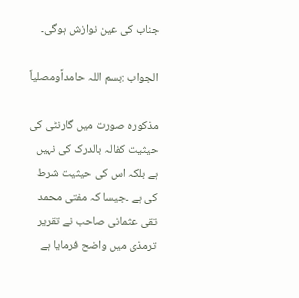جناب کی عین نوازش ہوگی۔

الجواب :بسم اللہ حامداًومصلیاً

مذکورہ صورت میں گارنٹی کی حیثیت کفالہ بالدرک کی نہیں ہے بلکہ اس کی حیثیت شرط کی ہے ۔جیسا کہ مفتی محمد تقی عثمانی صاحب نے تقریر ترمذی میں واضح فرمایا ہے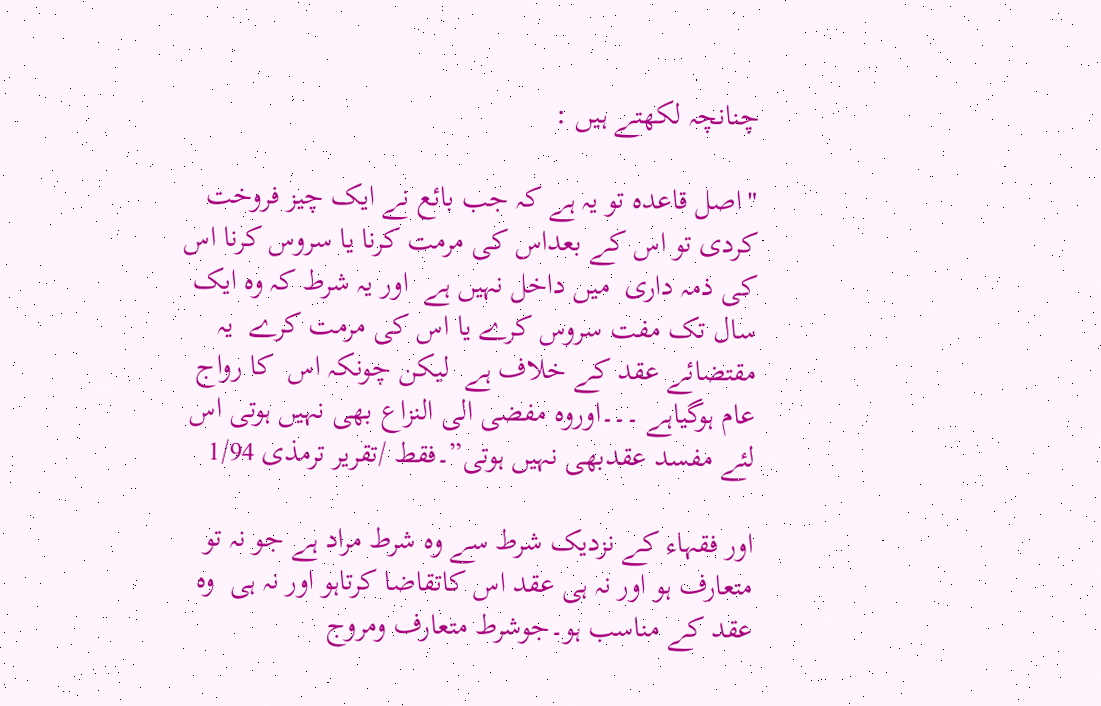چنانچہ لکھتے ہیں :

"اصل قاعدہ تو یہ ہے کہ جب بائع نے ایک چیز فروخت کردی تو اس کے بعداس کی مرمت کرنا یا سروس کرنا اس کی ذمہ داری  میں داخل نہیں ہے  اور یہ شرط کہ وہ ایک سال تک مفت سروس کرے یا اس کی مرمت کرے  یہ مقتضائے عقد کے خلاف ہے  لیکن چونکہ اس  کا رواج عام ہوگیاہے ۔۔۔اوروہ مفضی الی النزاع بھی نہیں ہوتی اس لئے مفسد عقدبھی نہیں ہوتی”۔فقط /تقریر ترمذی 1/94

اور فقہاء کے نزدیک شرط سے وہ شرط مراد ہے جو نہ تو متعارف ہو اور نہ ہی عقد اس کاتقاضا کرتاہو اور نہ ہی  وہ عقد کے مناسب ہو۔جوشرط متعارف ومروج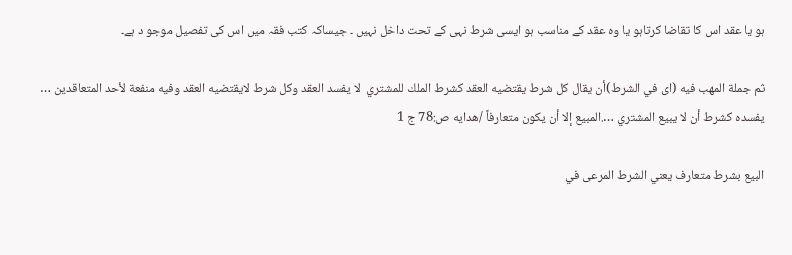ہو یا عقد اس کا تقاضا کرتاہو یا وہ عقد کے مناسب ہو ایسی شرط نہی کے تحت داخل نہیں ۔ جیساکہ کتب فقہ میں اس کی تفصیل موجو د ہے۔

ثم جملة المهب فيه (ای في الشرط)أن يقال كل شرط يقتضيه العقد كشرط الملك للمشتري  لا يفسد العقد وكل شرط لايقتضيه العقد وفيه منفعة لأحد المتعاقدين … يفسده كشرط أن لا يبيع المشتري ….المبيع إلا أن يكون متعارفاً /هدايه ص:78 ج 1

البيع بشرط متعارف يعني الشرط المرعی في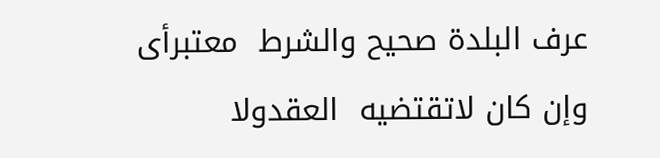عرف البلدة صحيح والشرط  معتبرأی  وإن كان لاتقتضيه  العقدولا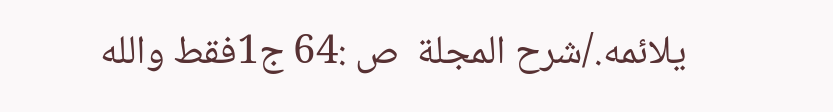يلائمه./شرح المجلة  ص :64 ج1فقط والله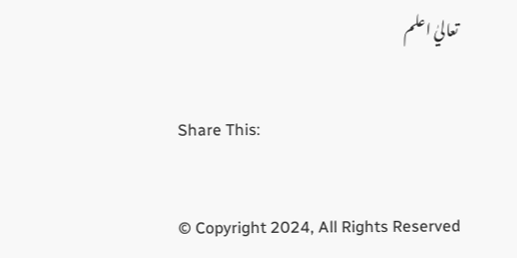تعاليٰ اعلم

Share This:

© Copyright 2024, All Rights Reserved